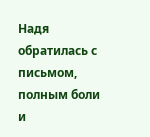Надя обратилась с письмом, полным боли и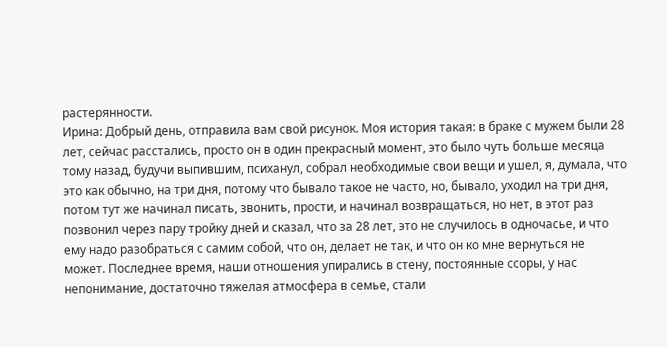растерянности.
Ирина: Добрый день, отправила вам свой рисунок. Моя история такая: в браке с мужем были 28 лет, сейчас расстались, просто он в один прекрасный момент, это было чуть больше месяца тому назад, будучи выпившим, психанул, собрал необходимые свои вещи и ушел, я, думала, что это как обычно, на три дня, потому что бывало такое не часто, но, бывало, уходил на три дня, потом тут же начинал писать, звонить, прости, и начинал возвращаться, но нет, в этот раз позвонил через пару тройку дней и сказал, что за 28 лет, это не случилось в одночасье, и что ему надо разобраться с самим собой, что он, делает не так, и что он ко мне вернуться не может. Последнее время, наши отношения упирались в стену, постоянные ссоры, у нас непонимание, достаточно тяжелая атмосфера в семье, стали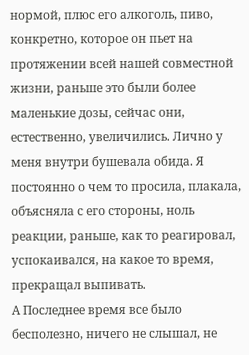нормой, плюс его алкоголь, пиво, конкретно, которое он пьет на протяжении всей нашей совместной жизни, раньше это были более маленькие дозы, сейчас они, естественно, увеличились. Лично у меня внутри бушевала обида. Я постоянно о чем то просила, плакала, объясняла с его стороны, ноль реакции, раньше, как то реагировал, успокаивался, на какое то время, прекращал выпивать.
А Последнее время все было бесполезно, ничего не слышал, не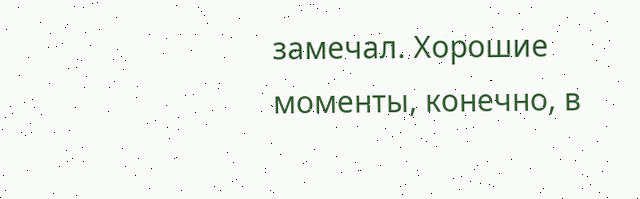замечал. Хорошие моменты, конечно, в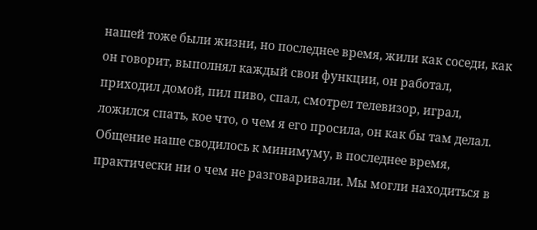нашей тоже были жизни, но последнее время, жили как соседи, как он говорит, выполнял каждый свои функции, он работал, приходил домой, пил пиво, спал, смотрел телевизор, играл, ложился спать, кое что, о чем я его просила, он как бы там делал. Общение наше сводилось к минимуму, в последнее время, практически ни о чем не разговаривали. Мы могли находиться в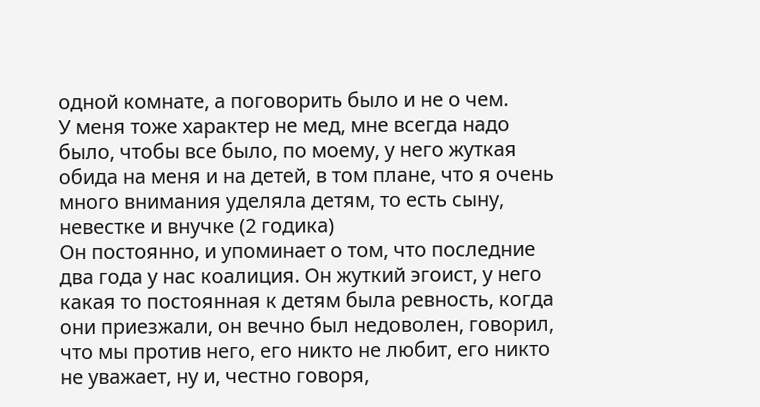одной комнате, а поговорить было и не о чем.
У меня тоже характер не мед, мне всегда надо было, чтобы все было, по моему, у него жуткая обида на меня и на детей, в том плане, что я очень много внимания уделяла детям, то есть сыну, невестке и внучке (2 годика)
Он постоянно, и упоминает о том, что последние два года у нас коалиция. Он жуткий эгоист, у него какая то постоянная к детям была ревность, когда они приезжали, он вечно был недоволен, говорил, что мы против него, его никто не любит, его никто не уважает, ну и, честно говоря,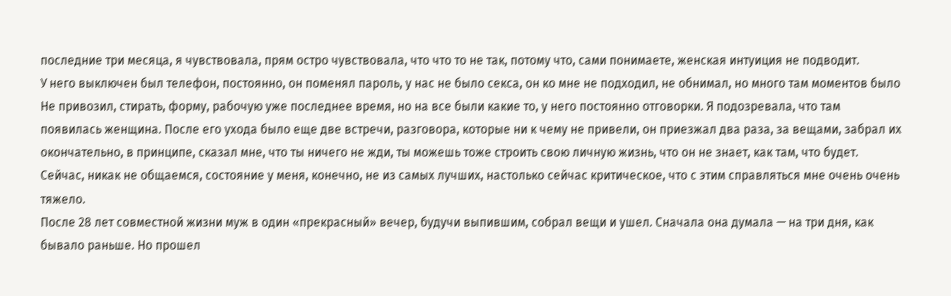последние три месяца, я чувствовала, прям остро чувствовала, что что то не так, потому что, сами понимаете, женская интуиция не подводит.
У него выключен был телефон, постоянно, он поменял пароль, у нас не было секса, он ко мне не подходил, не обнимал, но много там моментов было
Не привозил, стирать, форму, рабочую уже последнее время, но на все были какие то, у него постоянно отговорки. Я подозревала, что там появилась женщина. После его ухода было еще две встречи, разговора, которые ни к чему не привели, он приезжал два раза, за вещами, забрал их окончательно, в принципе, сказал мне, что ты ничего не жди, ты можешь тоже строить свою личную жизнь, что он не знает, как там, что будет.
Сейчас, никак не общаемся, состояние у меня, конечно, не из самых лучших, настолько сейчас критическое, что с этим справляться мне очень очень тяжело.
После 28 лет совместной жизни муж в один «прекрасный» вечер, будучи выпившим, собрал вещи и ушел. Сначала она думала — на три дня, как бывало раньше. Но прошел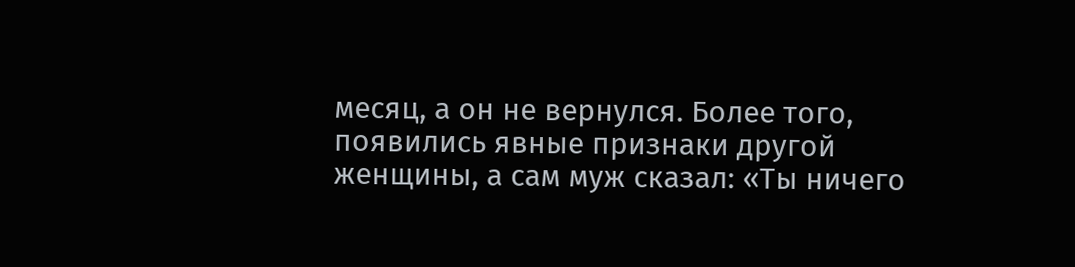месяц, а он не вернулся. Более того, появились явные признаки другой женщины, а сам муж сказал: «Ты ничего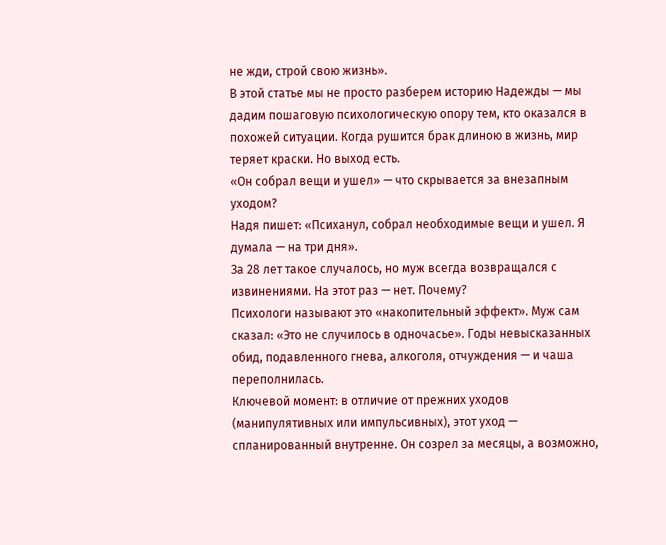не жди, строй свою жизнь».
В этой статье мы не просто разберем историю Надежды — мы дадим пошаговую психологическую опору тем, кто оказался в похожей ситуации. Когда рушится брак длиною в жизнь, мир теряет краски. Но выход есть.
«Он собрал вещи и ушел» — что скрывается за внезапным уходом?
Надя пишет: «Психанул, собрал необходимые вещи и ушел. Я думала — на три дня».
За 28 лет такое случалось, но муж всегда возвращался с извинениями. На этот раз — нет. Почему?
Психологи называют это «накопительный эффект». Муж сам сказал: «Это не случилось в одночасье». Годы невысказанных обид, подавленного гнева, алкоголя, отчуждения — и чаша переполнилась.
Ключевой момент: в отличие от прежних уходов (манипулятивных или импульсивных), этот уход — спланированный внутренне. Он созрел за месяцы, а возможно,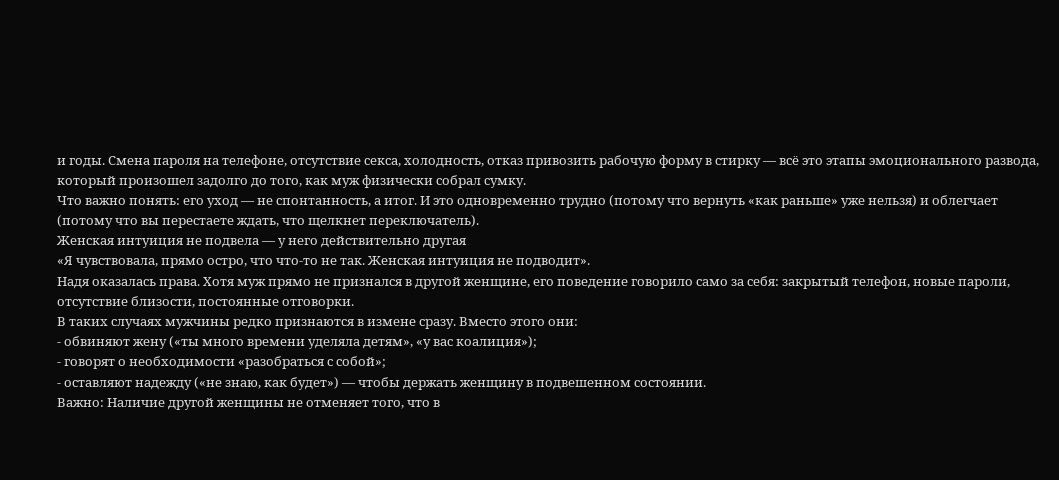и годы. Смена пароля на телефоне, отсутствие секса, холодность, отказ привозить рабочую форму в стирку — всё это этапы эмоционального развода, который произошел задолго до того, как муж физически собрал сумку.
Что важно понять: его уход — не спонтанность, а итог. И это одновременно трудно (потому что вернуть «как раньше» уже нельзя) и облегчает (потому что вы перестаете ждать, что щелкнет переключатель).
Женская интуиция не подвела — у него действительно другая
«Я чувствовала, прямо остро, что что-то не так. Женская интуиция не подводит».
Надя оказалась права. Хотя муж прямо не признался в другой женщине, его поведение говорило само за себя: закрытый телефон, новые пароли, отсутствие близости, постоянные отговорки.
В таких случаях мужчины редко признаются в измене сразу. Вместо этого они:
- обвиняют жену («ты много времени уделяла детям», «у вас коалиция»);
- говорят о необходимости «разобраться с собой»;
- оставляют надежду («не знаю, как будет») — чтобы держать женщину в подвешенном состоянии.
Важно: Наличие другой женщины не отменяет того, что в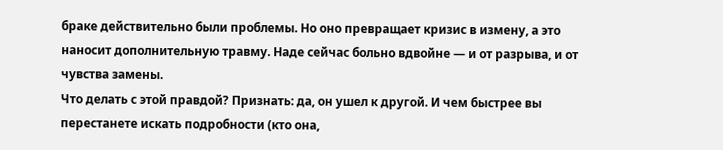браке действительно были проблемы. Но оно превращает кризис в измену, а это наносит дополнительную травму. Наде сейчас больно вдвойне — и от разрыва, и от чувства замены.
Что делать с этой правдой? Признать: да, он ушел к другой. И чем быстрее вы перестанете искать подробности (кто она,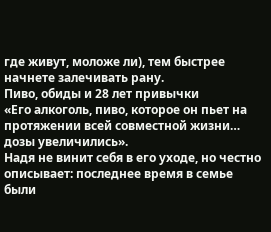где живут, моложе ли), тем быстрее начнете залечивать рану.
Пиво, обиды и 28 лет привычки
«Его алкоголь, пиво, которое он пьет на протяжении всей совместной жизни… дозы увеличились».
Надя не винит себя в его уходе, но честно описывает: последнее время в семье были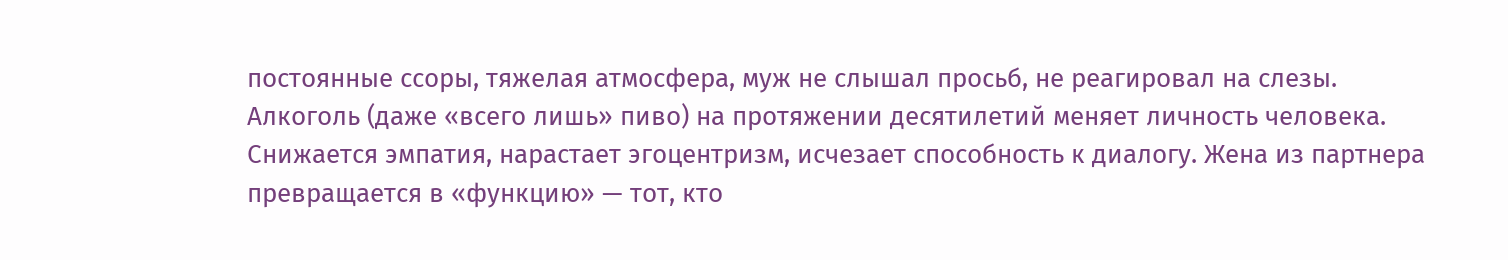постоянные ссоры, тяжелая атмосфера, муж не слышал просьб, не реагировал на слезы.
Алкоголь (даже «всего лишь» пиво) на протяжении десятилетий меняет личность человека. Снижается эмпатия, нарастает эгоцентризм, исчезает способность к диалогу. Жена из партнера превращается в «функцию» — тот, кто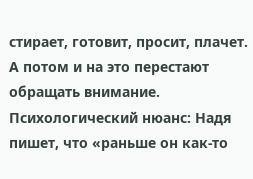стирает, готовит, просит, плачет. А потом и на это перестают обращать внимание.
Психологический нюанс: Надя пишет, что «раньше он как-то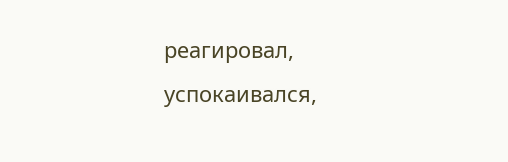реагировал, успокаивался,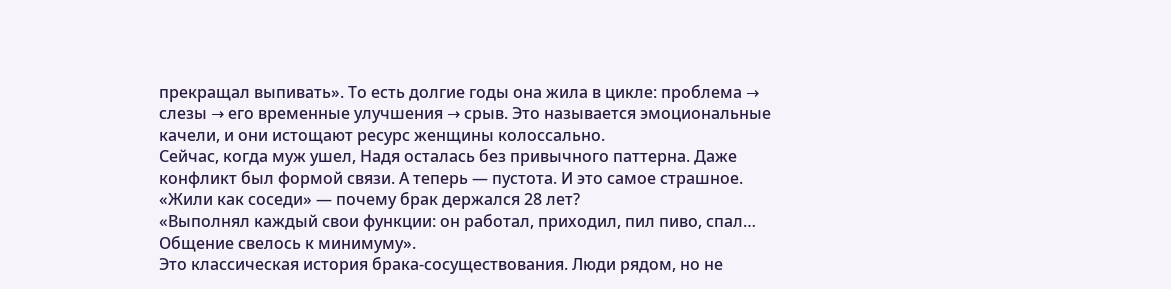прекращал выпивать». То есть долгие годы она жила в цикле: проблема → слезы → его временные улучшения → срыв. Это называется эмоциональные качели, и они истощают ресурс женщины колоссально.
Сейчас, когда муж ушел, Надя осталась без привычного паттерна. Даже конфликт был формой связи. А теперь — пустота. И это самое страшное.
«Жили как соседи» — почему брак держался 28 лет?
«Выполнял каждый свои функции: он работал, приходил, пил пиво, спал… Общение свелось к минимуму».
Это классическая история брака-сосуществования. Люди рядом, но не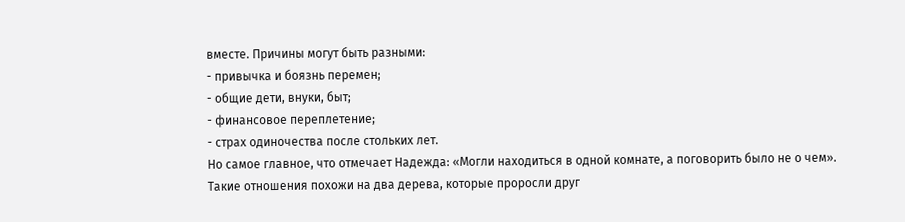вместе. Причины могут быть разными:
- привычка и боязнь перемен;
- общие дети, внуки, быт;
- финансовое переплетение;
- страх одиночества после стольких лет.
Но самое главное, что отмечает Надежда: «Могли находиться в одной комнате, а поговорить было не о чем».
Такие отношения похожи на два дерева, которые проросли друг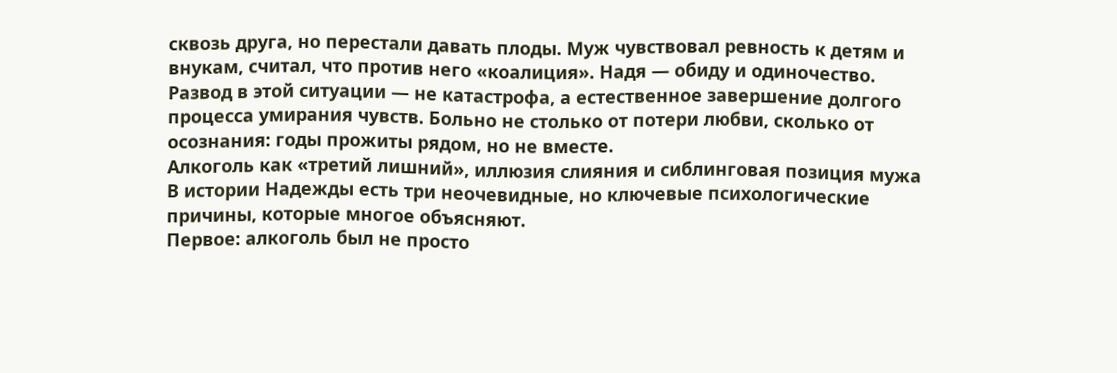сквозь друга, но перестали давать плоды. Муж чувствовал ревность к детям и внукам, считал, что против него «коалиция». Надя — обиду и одиночество.
Развод в этой ситуации — не катастрофа, а естественное завершение долгого процесса умирания чувств. Больно не столько от потери любви, сколько от осознания: годы прожиты рядом, но не вместе.
Алкоголь как «третий лишний», иллюзия слияния и сиблинговая позиция мужа
В истории Надежды есть три неочевидные, но ключевые психологические причины, которые многое объясняют.
Первое: алкоголь был не просто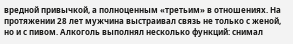вредной привычкой, а полноценным «третьим» в отношениях. На протяжении 28 лет мужчина выстраивал связь не только с женой, но и с пивом. Алкоголь выполнял несколько функций: снимал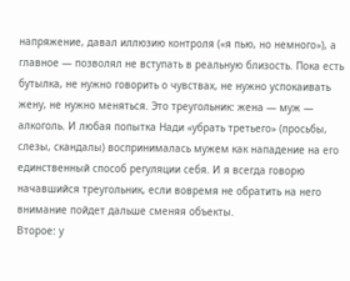напряжение, давал иллюзию контроля («я пью, но немного»), а главное — позволял не вступать в реальную близость. Пока есть бутылка, не нужно говорить о чувствах, не нужно успокаивать жену, не нужно меняться. Это треугольник: жена — муж — алкоголь. И любая попытка Нади «убрать третьего» (просьбы, слезы, скандалы) воспринималась мужем как нападение на его единственный способ регуляции себя. И я всегда говорю начавшийся треугольник, если вовремя не обратить на него внимание пойдет дальше сменяя объекты.
Второе: у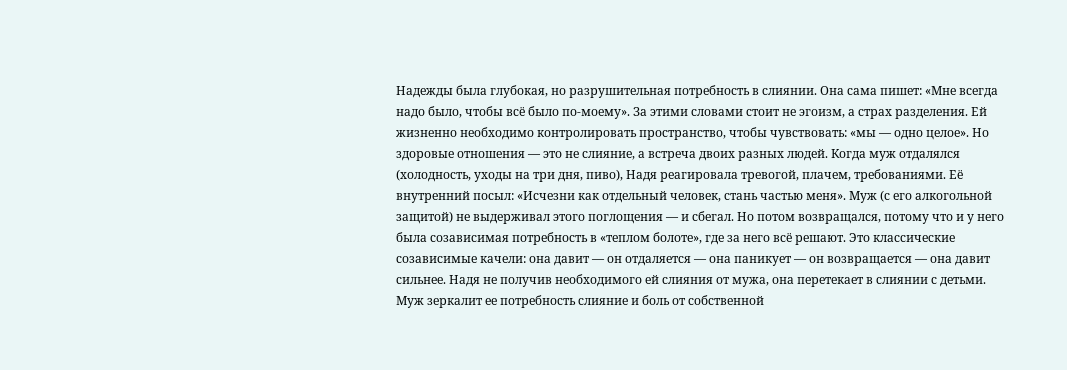Надежды была глубокая, но разрушительная потребность в слиянии. Она сама пишет: «Мне всегда надо было, чтобы всё было по-моему». За этими словами стоит не эгоизм, а страх разделения. Ей жизненно необходимо контролировать пространство, чтобы чувствовать: «мы — одно целое». Но здоровые отношения — это не слияние, а встреча двоих разных людей. Когда муж отдалялся (холодность, уходы на три дня, пиво), Надя реагировала тревогой, плачем, требованиями. Её внутренний посыл: «Исчезни как отдельный человек, стань частью меня». Муж (с его алкогольной защитой) не выдерживал этого поглощения — и сбегал. Но потом возвращался, потому что и у него была созависимая потребность в «теплом болоте», где за него всё решают. Это классические созависимые качели: она давит — он отдаляется — она паникует — он возвращается — она давит сильнее. Надя не получив необходимого ей слияния от мужа, она перетекает в слиянии с детьми. Муж зеркалит ее потребность слияние и боль от собственной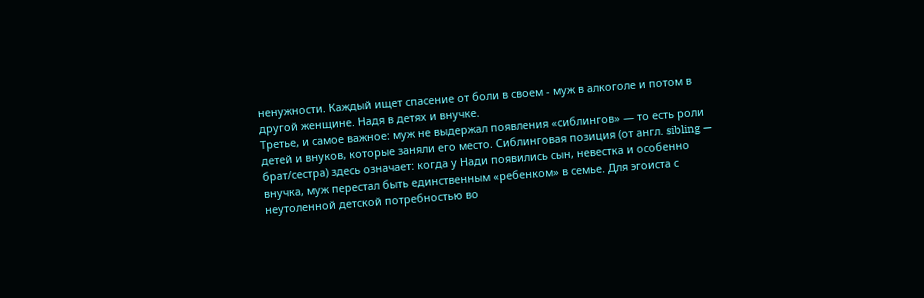ненужности. Каждый ищет спасение от боли в своем - муж в алкоголе и потом в другой женщине. Надя в детях и внучке.
Третье, и самое важное: муж не выдержал появления «сиблингов» — то есть роли детей и внуков, которые заняли его место. Сиблинговая позиция (от англ. sibling — брат/сестра) здесь означает: когда у Нади появились сын, невестка и особенно внучка, муж перестал быть единственным «ребенком» в семье. Для эгоиста с неутоленной детской потребностью во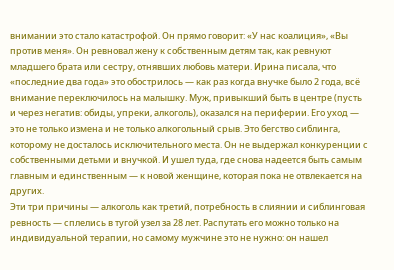внимании это стало катастрофой. Он прямо говорит: «У нас коалиция», «Вы против меня». Он ревновал жену к собственным детям так, как ревнуют младшего брата или сестру, отнявших любовь матери. Ирина писала, что «последние два года» это обострилось — как раз когда внучке было 2 года, всё внимание переключилось на малышку. Муж, привыкший быть в центре (пусть и через негатив: обиды, упреки, алкоголь), оказался на периферии. Его уход — это не только измена и не только алкогольный срыв. Это бегство сиблинга, которому не досталось исключительного места. Он не выдержал конкуренции с собственными детьми и внучкой. И ушел туда, где снова надеется быть самым главным и единственным — к новой женщине, которая пока не отвлекается на других.
Эти три причины — алкоголь как третий, потребность в слиянии и сиблинговая ревность — сплелись в тугой узел за 28 лет. Распутать его можно только на индивидуальной терапии, но самому мужчине это не нужно: он нашел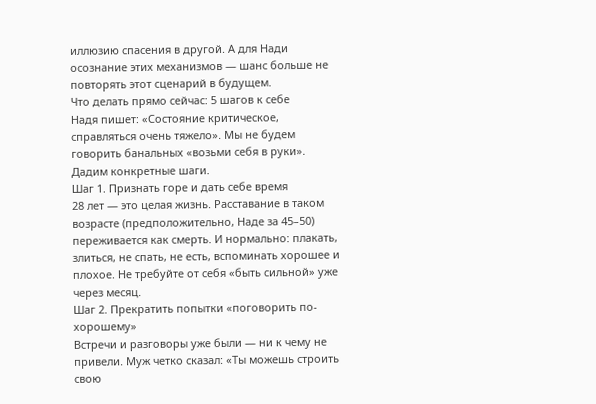иллюзию спасения в другой. А для Нади осознание этих механизмов — шанс больше не повторять этот сценарий в будущем.
Что делать прямо сейчас: 5 шагов к себе
Надя пишет: «Состояние критическое, справляться очень тяжело». Мы не будем говорить банальных «возьми себя в руки». Дадим конкретные шаги.
Шаг 1. Признать горе и дать себе время
28 лет — это целая жизнь. Расставание в таком возрасте (предположительно, Наде за 45–50) переживается как смерть. И нормально: плакать, злиться, не спать, не есть, вспоминать хорошее и плохое. Не требуйте от себя «быть сильной» уже через месяц.
Шаг 2. Прекратить попытки «поговорить по-хорошему»
Встречи и разговоры уже были — ни к чему не привели. Муж четко сказал: «Ты можешь строить свою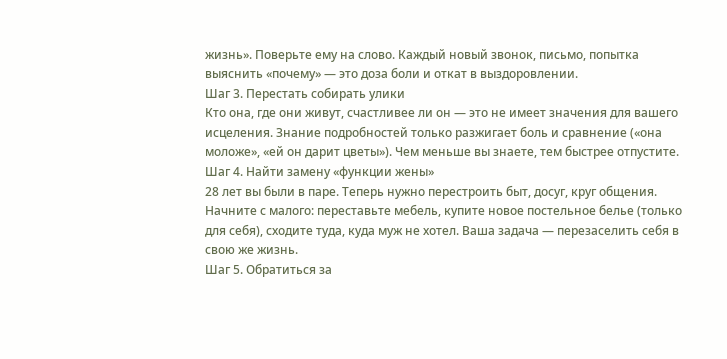жизнь». Поверьте ему на слово. Каждый новый звонок, письмо, попытка выяснить «почему» — это доза боли и откат в выздоровлении.
Шаг 3. Перестать собирать улики
Кто она, где они живут, счастливее ли он — это не имеет значения для вашего исцеления. Знание подробностей только разжигает боль и сравнение («она моложе», «ей он дарит цветы»). Чем меньше вы знаете, тем быстрее отпустите.
Шаг 4. Найти замену «функции жены»
28 лет вы были в паре. Теперь нужно перестроить быт, досуг, круг общения. Начните с малого: переставьте мебель, купите новое постельное белье (только для себя), сходите туда, куда муж не хотел. Ваша задача — перезаселить себя в свою же жизнь.
Шаг 5. Обратиться за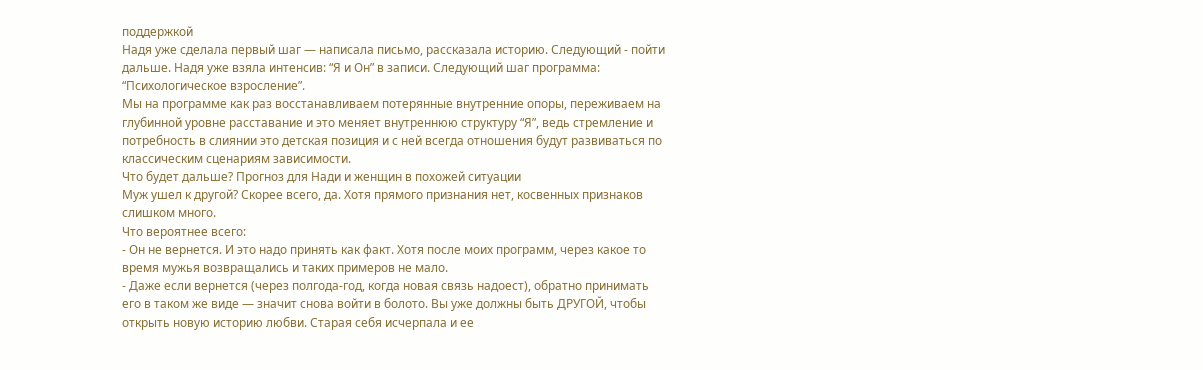поддержкой
Надя уже сделала первый шаг — написала письмо, рассказала историю. Следующий - пойти дальше. Надя уже взяла интенсив: “Я и Он” в записи. Следующий шаг программа: “Психологическое взросление”.
Мы на программе как раз восстанавливаем потерянные внутренние опоры, переживаем на глубинной уровне расставание и это меняет внутреннюю структуру “Я”, ведь стремление и потребность в слиянии это детская позиция и с ней всегда отношения будут развиваться по классическим сценариям зависимости.
Что будет дальше? Прогноз для Нади и женщин в похожей ситуации
Муж ушел к другой? Скорее всего, да. Хотя прямого признания нет, косвенных признаков слишком много.
Что вероятнее всего:
- Он не вернется. И это надо принять как факт. Хотя после моих программ, через какое то время мужья возвращались и таких примеров не мало.
- Даже если вернется (через полгода-год, когда новая связь надоест), обратно принимать его в таком же виде — значит снова войти в болото. Вы уже должны быть ДРУГОЙ, чтобы открыть новую историю любви. Старая себя исчерпала и ее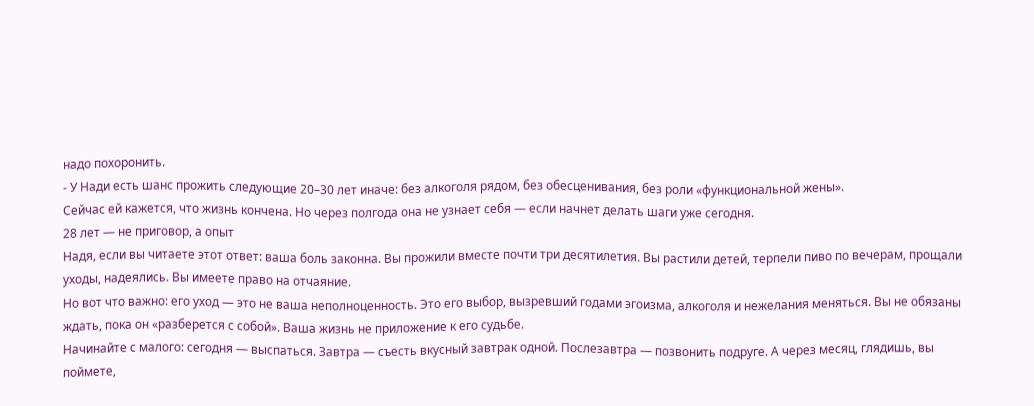надо похоронить.
- У Нади есть шанс прожить следующие 20–30 лет иначе: без алкоголя рядом, без обесценивания, без роли «функциональной жены».
Сейчас ей кажется, что жизнь кончена. Но через полгода она не узнает себя — если начнет делать шаги уже сегодня.
28 лет — не приговор, а опыт
Надя, если вы читаете этот ответ: ваша боль законна. Вы прожили вместе почти три десятилетия. Вы растили детей, терпели пиво по вечерам, прощали уходы, надеялись. Вы имеете право на отчаяние.
Но вот что важно: его уход — это не ваша неполноценность. Это его выбор, вызревший годами эгоизма, алкоголя и нежелания меняться. Вы не обязаны ждать, пока он «разберется с собой». Ваша жизнь не приложение к его судьбе.
Начинайте с малого: сегодня — выспаться. Завтра — съесть вкусный завтрак одной. Послезавтра — позвонить подруге. А через месяц, глядишь, вы поймете,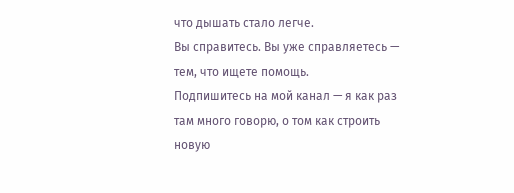что дышать стало легче.
Вы справитесь. Вы уже справляетесь — тем, что ищете помощь.
Подпишитесь на мой канал — я как раз там много говорю, о том как строить новую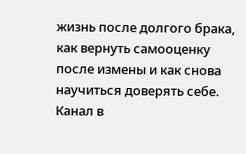жизнь после долгого брака, как вернуть самооценку после измены и как снова научиться доверять себе.
Канал в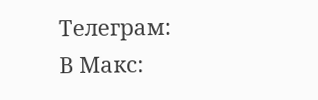Телеграм:
В Макс: